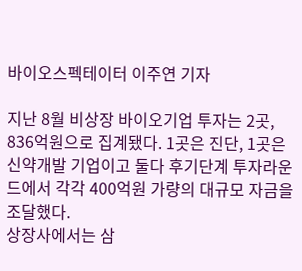바이오스펙테이터 이주연 기자

지난 8월 비상장 바이오기업 투자는 2곳, 836억원으로 집계됐다. 1곳은 진단, 1곳은 신약개발 기업이고 둘다 후기단계 투자라운드에서 각각 400억원 가량의 대규모 자금을 조달했다.
상장사에서는 삼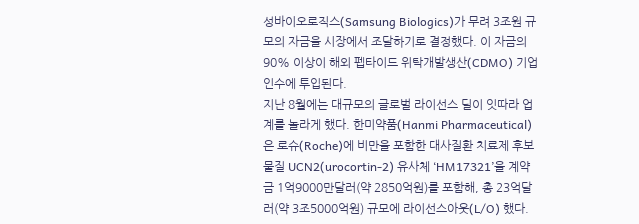성바이오로직스(Samsung Biologics)가 무려 3조원 규모의 자금을 시장에서 조달하기로 결정했다. 이 자금의 90% 이상이 해외 펩타이드 위탁개발생산(CDMO) 기업 인수에 투입된다.
지난 8월에는 대규모의 글로벌 라이선스 딜이 잇따라 업계를 놀라게 했다. 한미약품(Hanmi Pharmaceutical)은 로슈(Roche)에 비만을 포함한 대사질환 치료제 후보물질 UCN2(urocortin-2) 유사체 ‘HM17321’을 계약금 1억9000만달러(약 2850억원)를 포함해, 총 23억달러(약 3조5000억원) 규모에 라이선스아웃(L/O) 했다.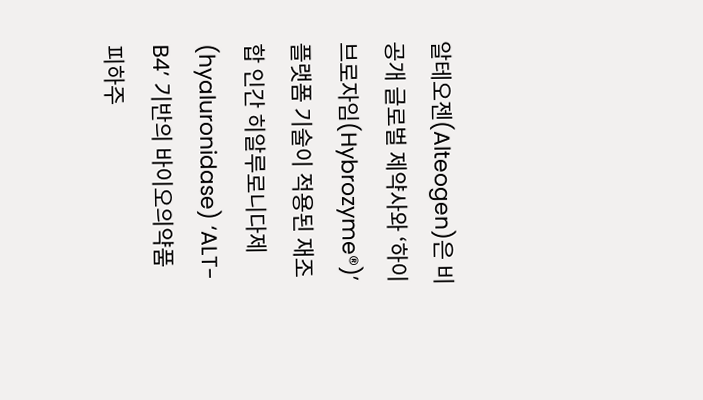알테오젠(Alteogen)은 비공개 글로벌 제약사와 ‘하이브로자임(Hybrozyme®)’ 플랫폼 기술이 적용된 재조합 인간 히알루로니다제(hyaluronidase) ‘ALT-B4’ 기반의 바이오의약품 피하주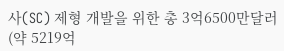사(SC) 제형 개발을 위한 총 3억6500만달러(약 5219억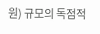원) 규모의 독점적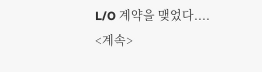L/O 계약을 맺었다.... <계속>